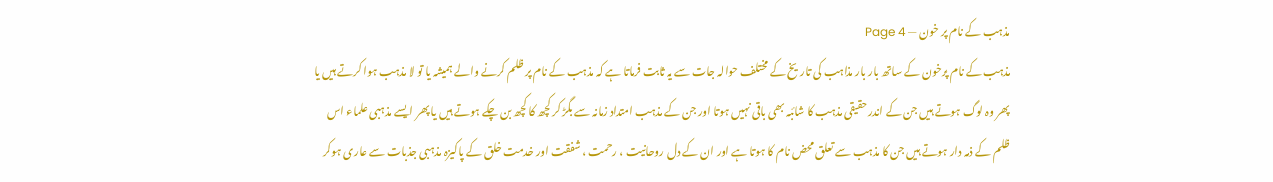مذہب کے نام پر خون — Page 4
مذہب کے نام پرخون کے ساتھ بار بار مذاہب کی تاریخ کے مختلف حوالہ جات سے یہ ثابت فرماتا ہے کہ مذہب کے نام پر ظلم کرنے والے ہمیشہ یا تو لا مذہب ہوا کرتے ہیں یا پھر وہ لوگ ہوتے ہیں جن کے اندر حقیقی مذہب کا شائبہ بھی باقی نہیں ہوتا اور جن کے مذہب امتداد زمانہ سے بگڑ کر کچھ کا کچھ بن چکے ہوتے ہیں یا پھر ایسے مذہبی علماء اس ظلم کے ذمہ دار ہوتے ہیں جن کا مذہب سے تعلق محض نام کا ہوتا ہے اور ان کے دل روحانیت ، رحمت ، شفقت اور خدمت خلق کے پاکیزہ مذہبی جذبات سے عاری ہوکر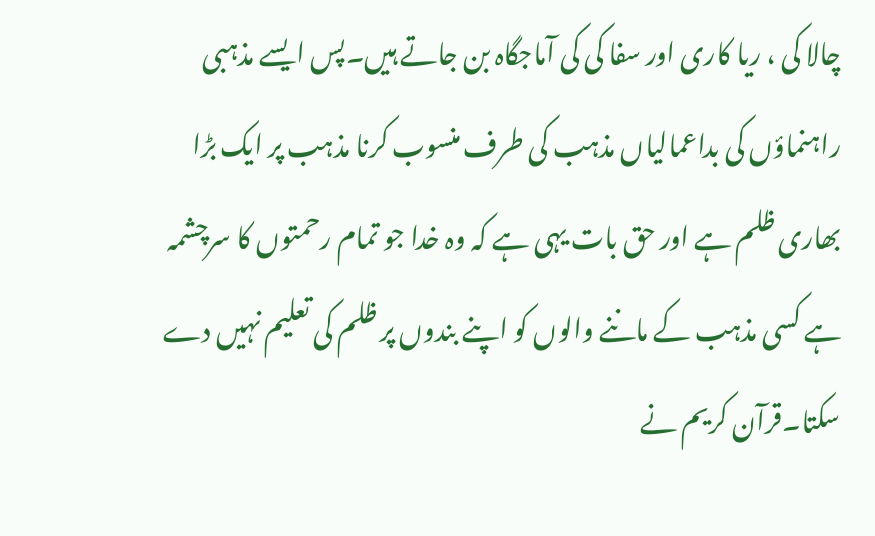چالا کی ، ریا کاری اور سفا کی کی آماجگاہ بن جاتے ہیں۔پس ایسے مذہبی راہنماؤں کی بداعمالیاں مذہب کی طرف منسوب کرنا مذہب پر ایک بڑا بھاری ظلم ہے اور حق بات یہی ہے کہ وہ خدا جو تمام رحمتوں کا سرچشمہ ہے کسی مذہب کے ماننے والوں کو اپنے بندوں پر ظلم کی تعلیم نہیں دے سکتا۔قرآن کریم نے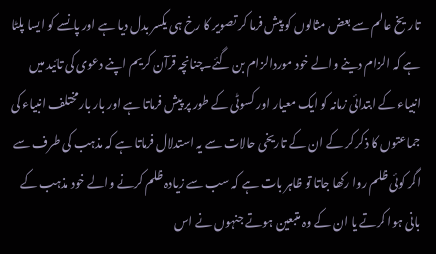تاریخ عالم سے بعض مثالوں کو پیش فرما کر تصویر کا رخ ہی یکسر بدل دیا ہے اور پانسے کو ایسا پلٹا ہے کہ الزام دینے والے خود موردالزام بن گئے۔چنانچہ قرآن کریم اپنے دعوی کی تائید میں انبیاء کے ابتدائی زمانہ کو ایک معیار اور کسوٹی کے طور پر پیش فرماتا ہے اور بار بارمختلف انبیاء کی جماعتوں کا ذکر کر کے ان کے تاریخی حالات سے یہ استدلال فرماتا ہے کہ مذہب کی طرف سے اگر کوئی ظلم روا رکھا جاتا تو ظاہر بات ہے کہ سب سے زیادہ ظلم کرنے والے خود مذہب کے بانی ہوا کرتے یا ان کے وہ متبعین ہوتے جنہوں نے اس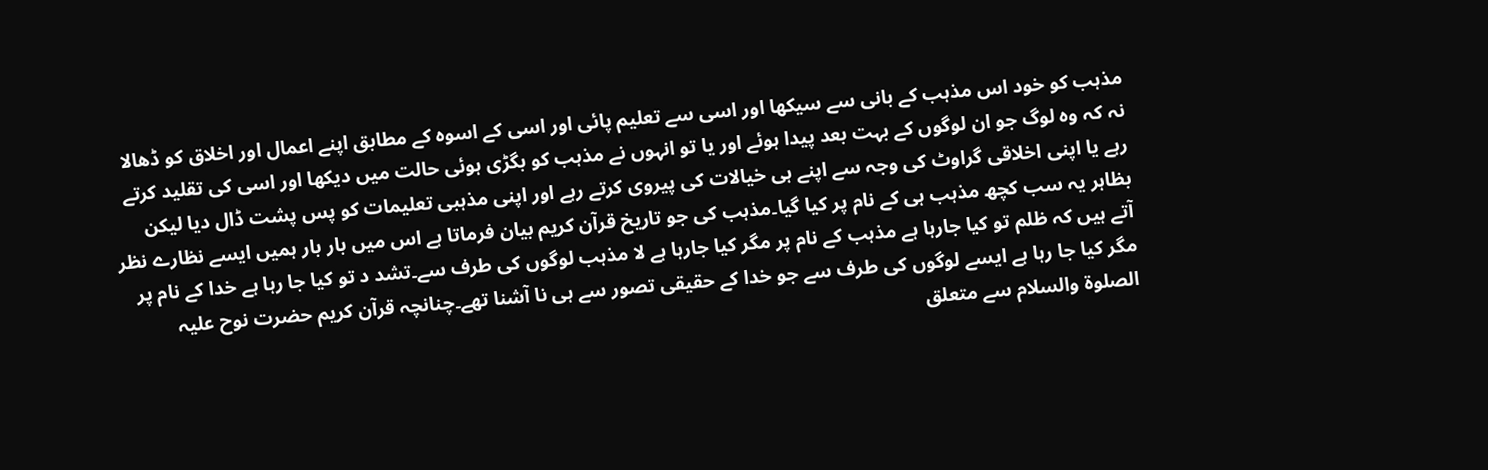مذہب کو خود اس مذہب کے بانی سے سیکھا اور اسی سے تعلیم پائی اور اسی کے اسوہ کے مطابق اپنے اعمال اور اخلاق کو ڈھالا نہ کہ وہ لوگ جو ان لوگوں کے بہت بعد پیدا ہوئے اور یا تو انہوں نے مذہب کو بگڑی ہوئی حالت میں دیکھا اور اسی کی تقلید کرتے رہے یا اپنی اخلاقی گراوٹ کی وجہ سے اپنے ہی خیالات کی پیروی کرتے رہے اور اپنی مذہبی تعلیمات کو پس پشت ڈال دیا لیکن بظاہر یہ سب کچھ مذہب ہی کے نام پر کیا گیا۔مذہب کی جو تاریخ قرآن کریم بیان فرماتا ہے اس میں بار بار ہمیں ایسے نظارے نظر آتے ہیں کہ ظلم تو کیا جارہا ہے مذہب کے نام پر مگر کیا جارہا ہے لا مذہب لوگوں کی طرف سے۔تشد د تو کیا جا رہا ہے خدا کے نام پر مگر کیا جا رہا ہے ایسے لوگوں کی طرف سے جو خدا کے حقیقی تصور سے ہی نا آشنا تھے۔چنانچہ قرآن کریم حضرت نوح علیہ الصلوۃ والسلام سے متعلق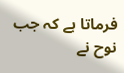فرماتا ہے کہ جب نوح نے